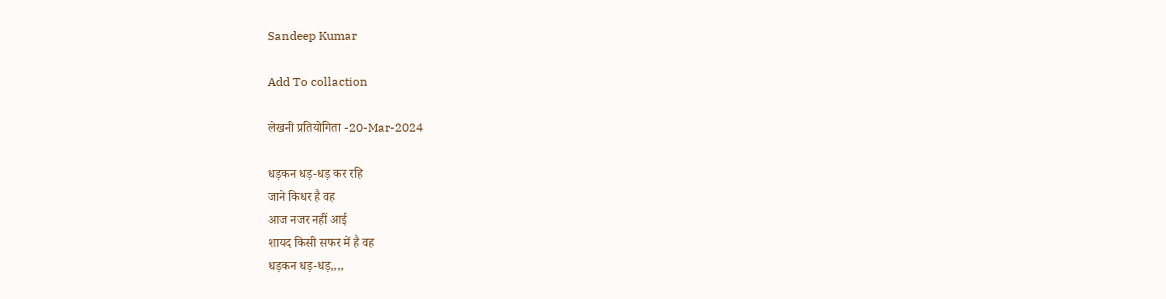Sandeep Kumar

Add To collaction

लेखनी प्रतियोगिता -20-Mar-2024

धड़कन धड़-धड़ कर रहि
जाने किधर है वह
आज नजर नहीं आई
शायद किसी सफर में है वह
धड़कन धड़-धड़,,,,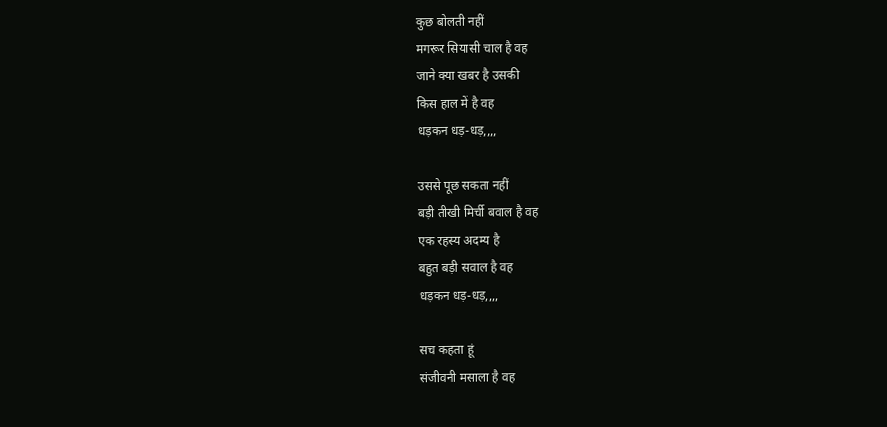कुछ बोलती नहीं
मगरूर सियासी चाल है वह
जाने क्या खबर है उसकी
किस हाल में है वह
धड़कन धड़-धड़,,,,

उससे पूछ सकता नहीं
बड़ी तीखी मिर्ची बवाल है वह
एक रहस्य अदम्य है
बहुत बड़ी सवाल है वह
धड़कन धड़-धड़,,,,

सच कहता हूं
संजीवनी मसाला है वह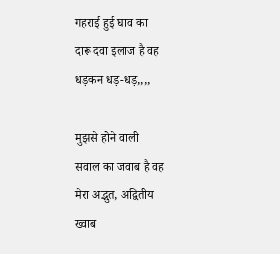गहराई हुई घाव का
दारू दवा इलाज है वह
धड़कन धड़-धड़,,,,

मुझसे होने वाली
सवाल का जवाब है वह
मेरा अद्भुत, अद्वितीय
ख्वाब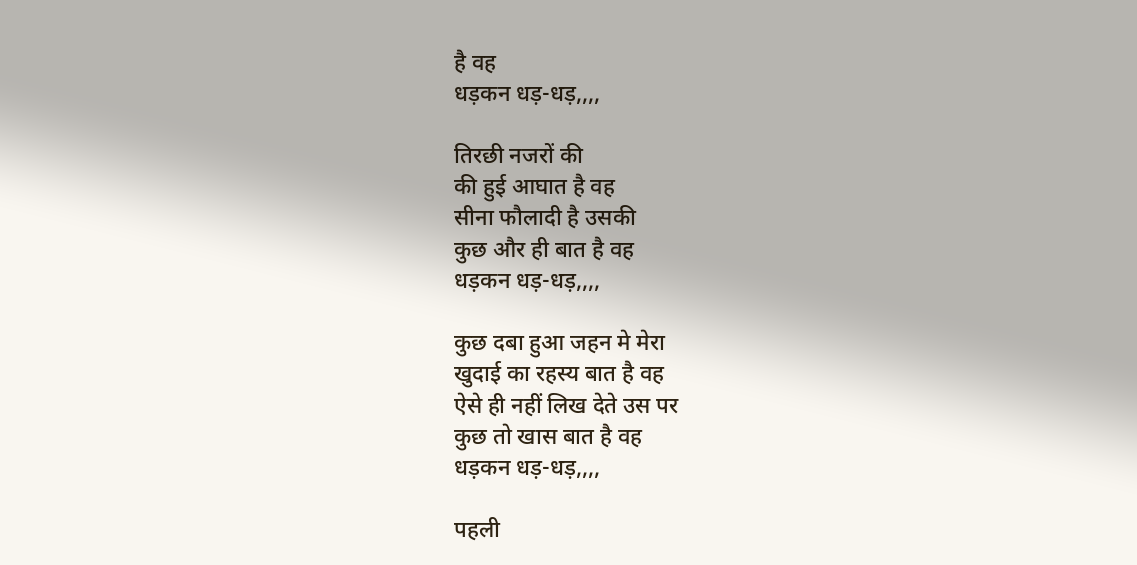है वह
धड़कन धड़-धड़,,,,

तिरछी नजरों की
की हुई आघात है वह
सीना फौलादी है उसकी
कुछ और ही बात है वह
धड़कन धड़-धड़,,,,

कुछ दबा हुआ जहन मे मेरा
खुदाई का रहस्य बात है वह
ऐसे ही नहीं लिख देते उस पर
कुछ तो खास बात है वह
धड़कन धड़-धड़,,,,

पहली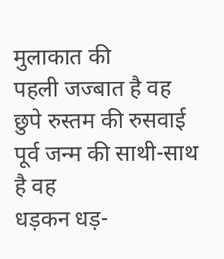मुलाकात की
पहली जज्बात है वह
छुपे रुस्तम की रुसवाई
पूर्व जन्म की साथी-साथ है वह
धड़कन धड़-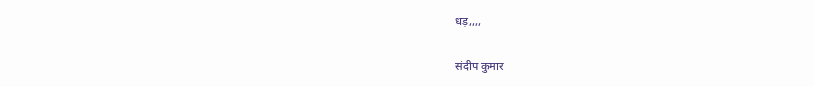धड़,,,,

संदीप कुमार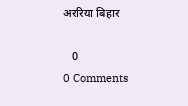अररिया बिहार

   0
0 Comments